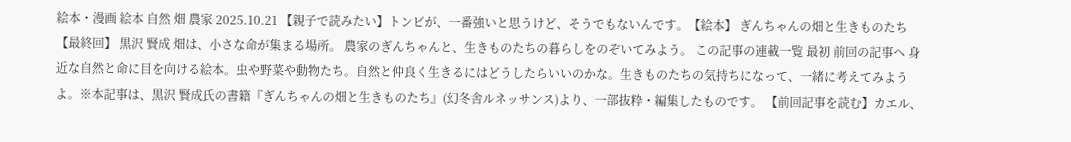絵本・漫画 絵本 自然 畑 農家 2025.10.21 【親子で読みたい】トンビが、一番強いと思うけど、そうでもないんです。【絵本】 ぎんちゃんの畑と生きものたち 【最終回】 黒沢 賢成 畑は、小さな命が集まる場所。 農家のぎんちゃんと、生きものたちの暮らしをのぞいてみよう。 この記事の連載一覧 最初 前回の記事へ 身近な自然と命に目を向ける絵本。虫や野菜や動物たち。自然と仲良く生きるにはどうしたらいいのかな。生きものたちの気持ちになって、一緒に考えてみようよ。※本記事は、黒沢 賢成氏の書籍『ぎんちゃんの畑と生きものたち』(幻冬舎ルネッサンス)より、一部抜粋・編集したものです。 【前回記事を読む】カエル、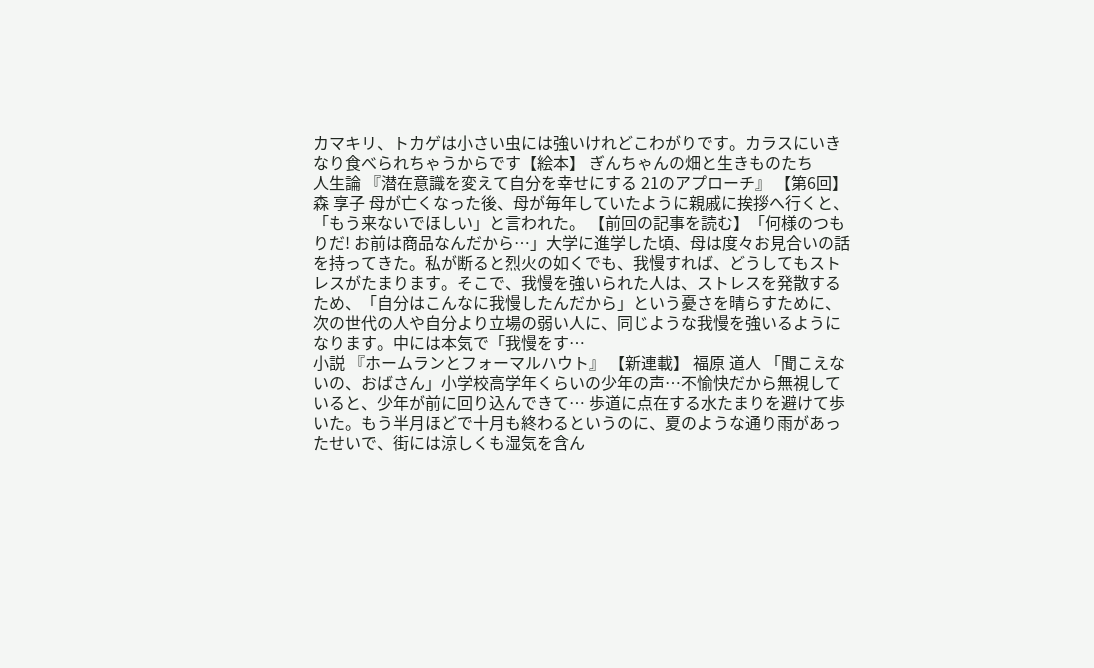カマキリ、トカゲは小さい虫には強いけれどこわがりです。カラスにいきなり食べられちゃうからです【絵本】 ぎんちゃんの畑と生きものたち
人生論 『潜在意識を変えて自分を幸せにする 21のアプローチ』 【第6回】 森 享子 母が亡くなった後、母が毎年していたように親戚に挨拶へ行くと、「もう来ないでほしい」と言われた。 【前回の記事を読む】「何様のつもりだ! お前は商品なんだから…」大学に進学した頃、母は度々お見合いの話を持ってきた。私が断ると烈火の如くでも、我慢すれば、どうしてもストレスがたまります。そこで、我慢を強いられた人は、ストレスを発散するため、「自分はこんなに我慢したんだから」という憂さを晴らすために、次の世代の人や自分より立場の弱い人に、同じような我慢を強いるようになります。中には本気で「我慢をす…
小説 『ホームランとフォーマルハウト』 【新連載】 福原 道人 「聞こえないの、おばさん」小学校高学年くらいの少年の声…不愉快だから無視していると、少年が前に回り込んできて… 歩道に点在する水たまりを避けて歩いた。もう半月ほどで十月も終わるというのに、夏のような通り雨があったせいで、街には涼しくも湿気を含ん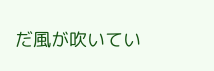だ風が吹いてい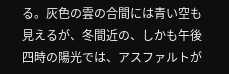る。灰色の雲の合間には青い空も見えるが、冬間近の、しかも午後四時の陽光では、アスファルトが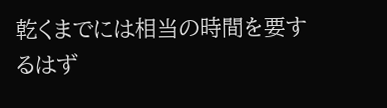乾くまでには相当の時間を要するはず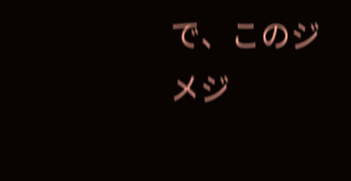で、このジメジ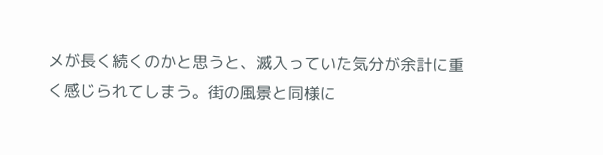メが長く続くのかと思うと、滅入っていた気分が余計に重く感じられてしまう。街の風景と同様に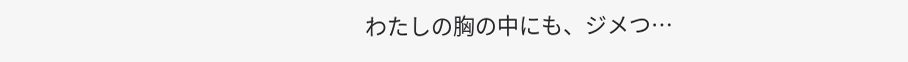わたしの胸の中にも、ジメつ…